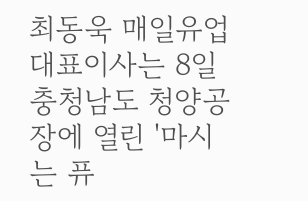최동욱 매일유업 대표이사는 8일 충청남도 청양공장에 열린 '마시는 퓨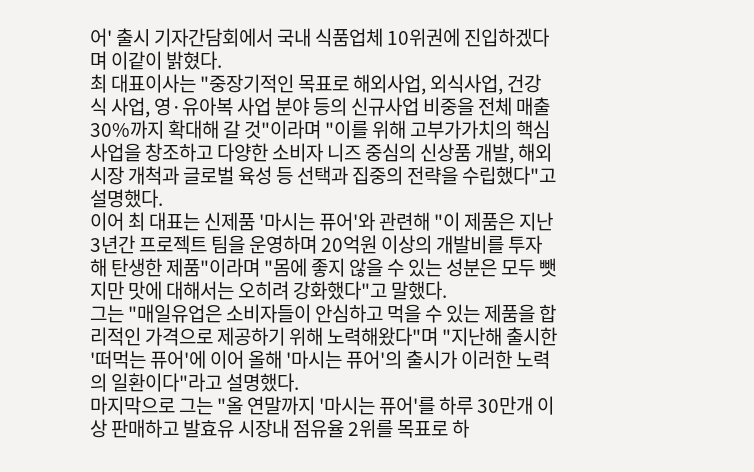어' 출시 기자간담회에서 국내 식품업체 10위권에 진입하겠다며 이같이 밝혔다.
최 대표이사는 "중장기적인 목표로 해외사업, 외식사업, 건강식 사업, 영·유아복 사업 분야 등의 신규사업 비중을 전체 매출 30%까지 확대해 갈 것"이라며 "이를 위해 고부가가치의 핵심사업을 창조하고 다양한 소비자 니즈 중심의 신상품 개발, 해외시장 개척과 글로벌 육성 등 선택과 집중의 전략을 수립했다"고 설명했다.
이어 최 대표는 신제품 '마시는 퓨어'와 관련해 "이 제품은 지난 3년간 프로젝트 팀을 운영하며 20억원 이상의 개발비를 투자해 탄생한 제품"이라며 "몸에 좋지 않을 수 있는 성분은 모두 뺏지만 맛에 대해서는 오히려 강화했다"고 말했다.
그는 "매일유업은 소비자들이 안심하고 먹을 수 있는 제품을 합리적인 가격으로 제공하기 위해 노력해왔다"며 "지난해 출시한 '떠먹는 퓨어'에 이어 올해 '마시는 퓨어'의 출시가 이러한 노력의 일환이다"라고 설명했다.
마지막으로 그는 "올 연말까지 '마시는 퓨어'를 하루 30만개 이상 판매하고 발효유 시장내 점유율 2위를 목표로 하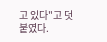고 있다"고 덧붙였다.